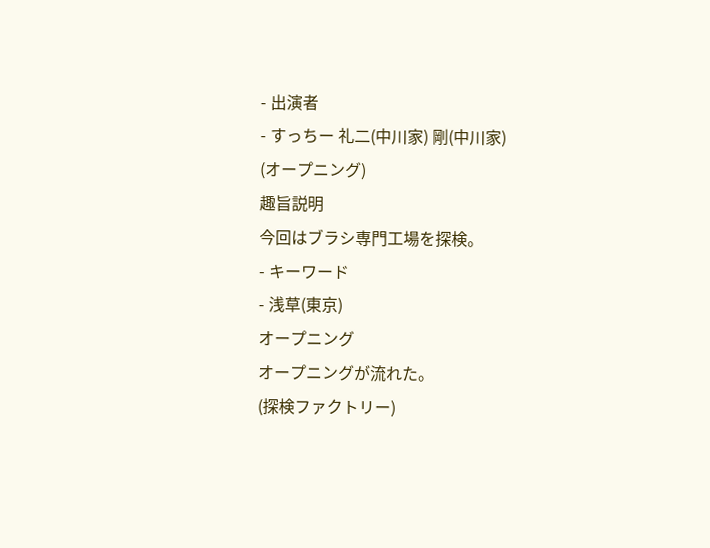- 出演者
- すっちー 礼二(中川家) 剛(中川家)
(オープニング)
趣旨説明
今回はブラシ専門工場を探検。
- キーワード
- 浅草(東京)
オープニング
オープニングが流れた。
(探検ファクトリー)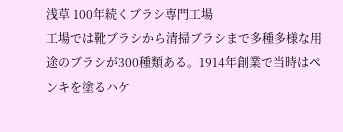浅草 100年続くブラシ専門工場
工場では靴ブラシから清掃ブラシまで多種多様な用途のブラシが300種類ある。1914年創業で当時はペンキを塗るハケ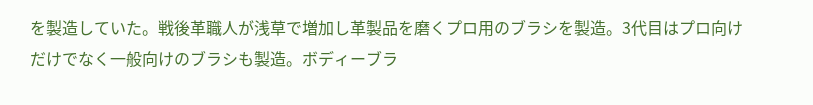を製造していた。戦後革職人が浅草で増加し革製品を磨くプロ用のブラシを製造。3代目はプロ向けだけでなく一般向けのブラシも製造。ボディーブラ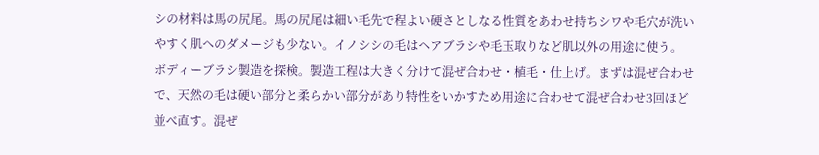シの材料は馬の尻尾。馬の尻尾は細い毛先で程よい硬さとしなる性質をあわせ持ちシワや毛穴が洗いやすく肌へのダメージも少ない。イノシシの毛はヘアブラシや毛玉取りなど肌以外の用途に使う。
ボディーブラシ製造を探検。製造工程は大きく分けて混ぜ合わせ・植毛・仕上げ。まずは混ぜ合わせで、天然の毛は硬い部分と柔らかい部分があり特性をいかすため用途に合わせて混ぜ合わせ3回ほど並べ直す。混ぜ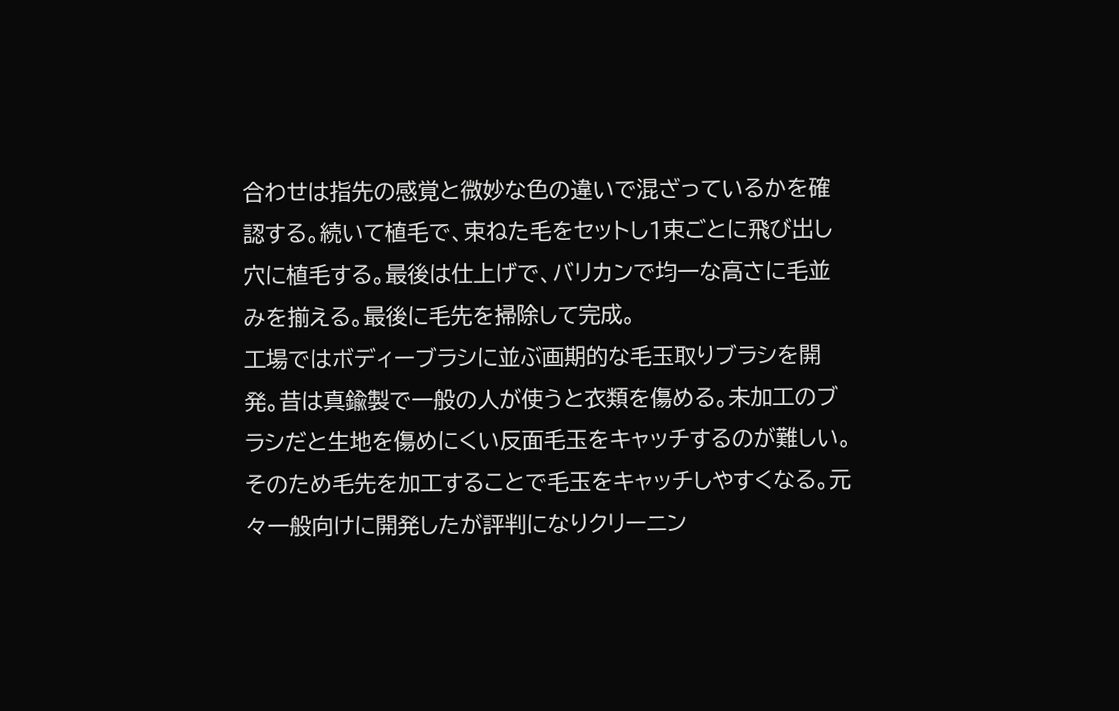合わせは指先の感覚と微妙な色の違いで混ざっているかを確認する。続いて植毛で、束ねた毛をセットし1束ごとに飛び出し穴に植毛する。最後は仕上げで、バリカンで均一な高さに毛並みを揃える。最後に毛先を掃除して完成。
工場ではボディーブラシに並ぶ画期的な毛玉取りブラシを開発。昔は真鍮製で一般の人が使うと衣類を傷める。未加工のブラシだと生地を傷めにくい反面毛玉をキャッチするのが難しい。そのため毛先を加工することで毛玉をキャッチしやすくなる。元々一般向けに開発したが評判になりクリーニン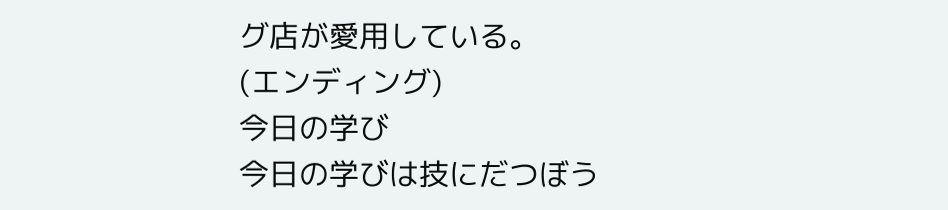グ店が愛用している。
(エンディング)
今日の学び
今日の学びは技にだつぼう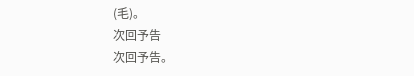(毛)。
次回予告
次回予告。